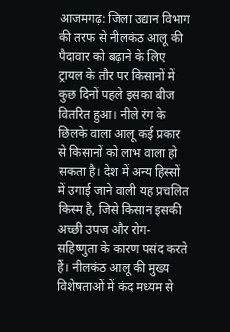आजमगढ़: जिला उद्यान विभाग की तरफ से नीलकंठ आलू की पैदावार को बढ़ाने के लिए ट्रायल के तौर पर किसानों में कुछ दिनों पहले इसका बीज वितरित हुआ। नीले रंग के छिलके वाला आलू कई प्रकार से किसानों को लाभ वाला हो सकता है। देश में अन्य हिस्सों में उगाई जाने वाली यह प्रचलित किस्म है, जिसे किसान इसकी अच्छी उपज और रोग-सहिष्णुता के कारण पसंद करते हैं। नीलकंठ आलू की मुख्य विशेषताओं में कंद मध्यम से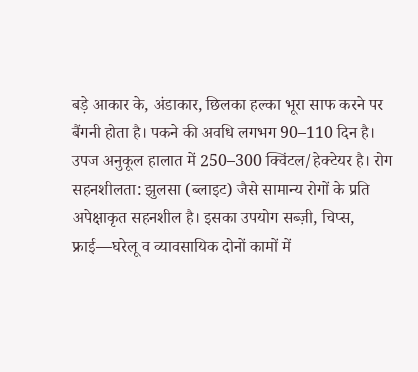बड़े आकार के, अंडाकार, छिलका हल्का भूरा साफ करने पर बैंगनी होता है। पकने की अवधि लगभग 90–110 दिन है। उपज अनुकूल हालात में 250–300 क्विंटल/हेक्टेयर है। रोग सहनशीलता: झुलसा (ब्लाइट) जैसे सामान्य रोगों के प्रति अपेक्षाकृत सहनशील है। इसका उपयोग सब्ज़ी, चिप्स, फ्राई—घरेलू व व्यावसायिक दोनों कामों में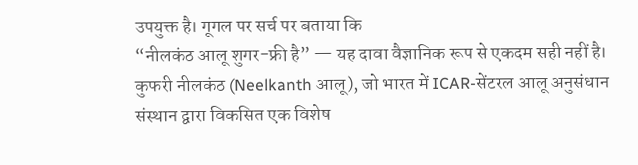उपयुक्त है। गूगल पर सर्च पर बताया कि
“नीलकंठ आलू शुगर-फ्री है” — यह दावा वैज्ञानिक रूप से एकदम सही नहीं है। कुफरी नीलकंठ (Neelkanth आलू), जो भारत में ICAR-सेंटरल आलू अनुसंधान संस्थान द्वारा विकसित एक विशेष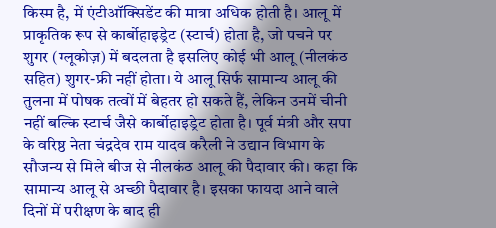किस्म है, में एंटीऑक्सिडेंट की मात्रा अधिक होती है। आलू में प्राकृतिक रूप से कार्बोहाइड्रेट (स्टार्च) होता है, जो पचने पर शुगर (ग्लूकोज़) में बदलता है इसलिए कोई भी आलू (नीलकंठ सहित) शुगर-फ्री नहीं होता। ये आलू सिर्फ सामान्य आलू की तुलना में पोषक तत्वों में बेहतर हो सकते हैं, लेकिन उनमें चीनी नहीं बल्कि स्टार्च जैसे कार्बोहाइड्रेट होता है। पूर्व मंत्री और सपा के वरिष्ठ नेता चंद्रदेव राम यादव करैली ने उद्यान विभाग के सौजन्य से मिले बीज से नीलकंठ आलू की पैदावार की। कहा कि सामान्य आलू से अच्छी पैदावार है। इसका फायदा आने वाले दिनों में परीक्षण के बाद ही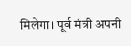मिलेगा। पूर्व मंत्री अपनी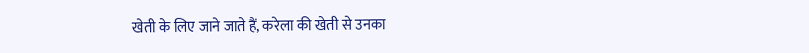खेती के लिए जाने जाते हैं, करेला की खेती से उनका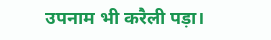उपनाम भी करैली पड़ा।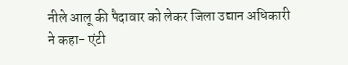नीले आलू की पैदावार को लेकर जिला उद्यान अधिकारी ने कहा- एंटी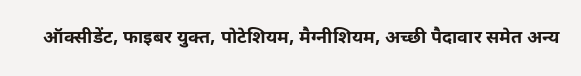ऑक्सीडेंट, फाइबर युक्त, पोटेशियम, मैग्नीशियम, अच्छी पैदावार समेत अन्य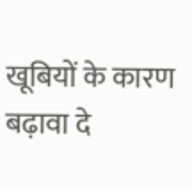खूबियों के कारण बढ़ावा दे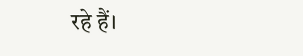रहे हैं।